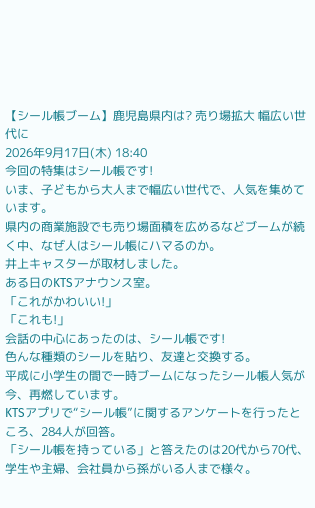【シール帳ブーム】鹿児島県内は? 売り場拡大 幅広い世代に
2026年9月17日(木) 18:40
今回の特集はシール帳です!
いま、子どもから大人まで幅広い世代で、人気を集めています。
県内の商業施設でも売り場面積を広めるなどブームが続く中、なぜ人はシール帳にハマるのか。
井上キャスターが取材しました。
ある日のKTSアナウンス室。
「これがかわいい!」
「これも!」
会話の中心にあったのは、シール帳です!
色んな種類のシールを貼り、友達と交換する。
平成に小学生の間で一時ブームになったシール帳人気が今、再燃しています。
KTSアプリで“シール帳”に関するアンケートを行ったところ、284人が回答。
「シール帳を持っている」と答えたのは20代から70代、学生や主婦、会社員から孫がいる人まで様々。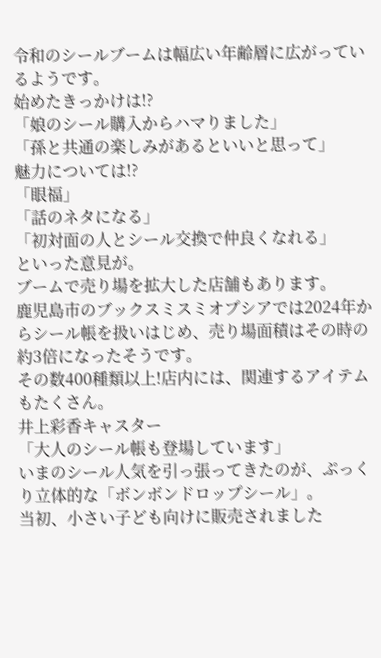令和のシールブームは幅広い年齢層に広がっているようです。
始めたきっかけは!?
「娘のシール購入からハマりました」
「孫と共通の楽しみがあるといいと思って」
魅力については!?
「眼福」
「話のネタになる」
「初対面の人とシール交換で仲良くなれる」
といった意見が。
ブームで売り場を拡大した店舗もあります。
鹿児島市のブックスミスミオプシアでは2024年からシール帳を扱いはじめ、売り場面積はその時の約3倍になったそうです。
その数400種類以上!店内には、関連するアイテムもたくさん。
井上彩香キャスター
「大人のシール帳も登場しています」
いまのシール人気を引っ張ってきたのが、ぷっくり立体的な「ボンボンドロップシール」。
当初、小さい子ども向けに販売されました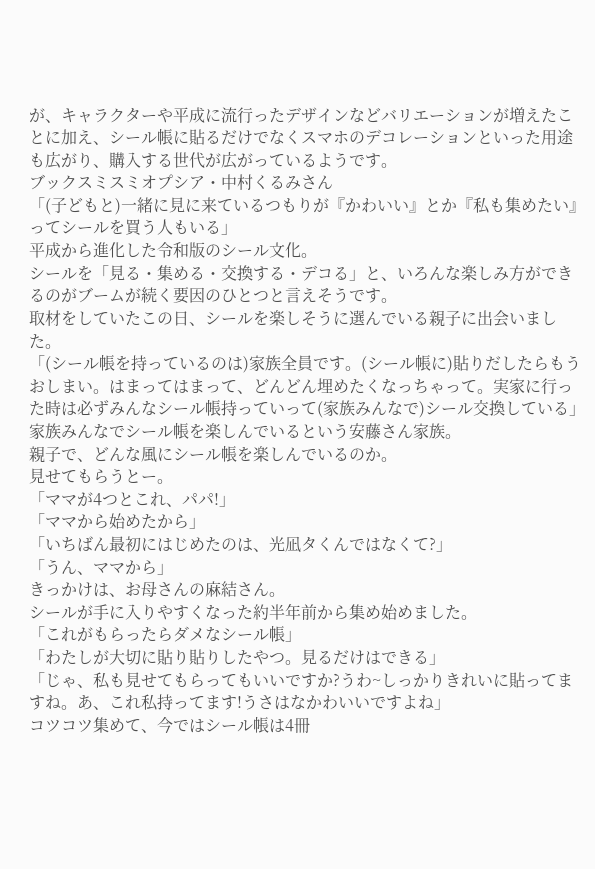が、キャラクターや平成に流行ったデザインなどバリエーションが増えたことに加え、シール帳に貼るだけでなくスマホのデコレーションといった用途も広がり、購入する世代が広がっているようです。
ブックスミスミオプシア・中村くるみさん
「(子どもと)一緒に見に来ているつもりが『かわいい』とか『私も集めたい』ってシールを買う人もいる」
平成から進化した令和版のシール文化。
シールを「見る・集める・交換する・デコる」と、いろんな楽しみ方ができるのがブームが続く要因のひとつと言えそうです。
取材をしていたこの日、シールを楽しそうに選んでいる親子に出会いました。
「(シール帳を持っているのは)家族全員です。(シール帳に)貼りだしたらもうおしまい。はまってはまって、どんどん埋めたくなっちゃって。実家に行った時は必ずみんなシール帳持っていって(家族みんなで)シール交換している」
家族みんなでシール帳を楽しんでいるという安藤さん家族。
親子で、どんな風にシール帳を楽しんでいるのか。
見せてもらうとー。
「ママが4つとこれ、パパ!」
「ママから始めたから」
「いちばん最初にはじめたのは、光凪タくんではなくて?」
「うん、ママから」
きっかけは、お母さんの麻結さん。
シールが手に入りやすくなった約半年前から集め始めました。
「これがもらったらダメなシール帳」
「わたしが大切に貼り貼りしたやつ。見るだけはできる」
「じゃ、私も見せてもらってもいいですか?うわ~しっかりきれいに貼ってますね。あ、これ私持ってます!うさはなかわいいですよね」
コツコツ集めて、今ではシール帳は4冊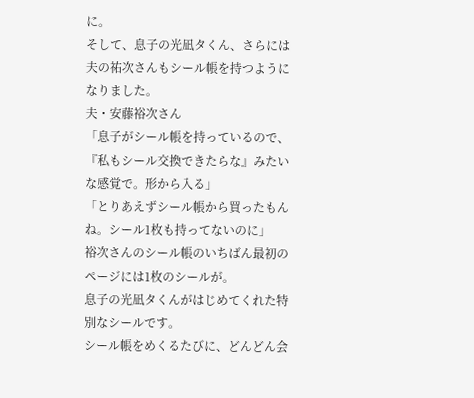に。
そして、息子の光凪タくん、さらには夫の祐次さんもシール帳を持つようになりました。
夫・安藤裕次さん
「息子がシール帳を持っているので、『私もシール交換できたらな』みたいな感覚で。形から入る」
「とりあえずシール帳から買ったもんね。シール1枚も持ってないのに」
裕次さんのシール帳のいちばん最初のページには1枚のシールが。
息子の光凪タくんがはじめてくれた特別なシールです。
シール帳をめくるたびに、どんどん会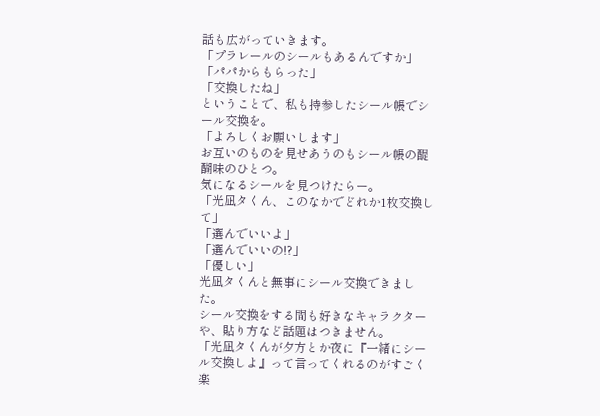話も広がっていきます。
「プラレールのシールもあるんですか」
「パパからもらった」
「交換したね」
ということで、私も持参したシール帳でシール交換を。
「よろしくお願いします」
お互いのものを見せあうのもシール帳の醍醐味のひとつ。
気になるシールを見つけたらー。
「光凪タくん、このなかでどれか1枚交換して」
「選んでいいよ」
「選んでいいの!?」
「優しい」
光凪タくんと無事にシール交換できました。
シール交換をする間も好きなキャラクターや、貼り方など話題はつきません。
「光凪タくんが夕方とか夜に『一緒にシール交換しよ』って言ってくれるのがすごく楽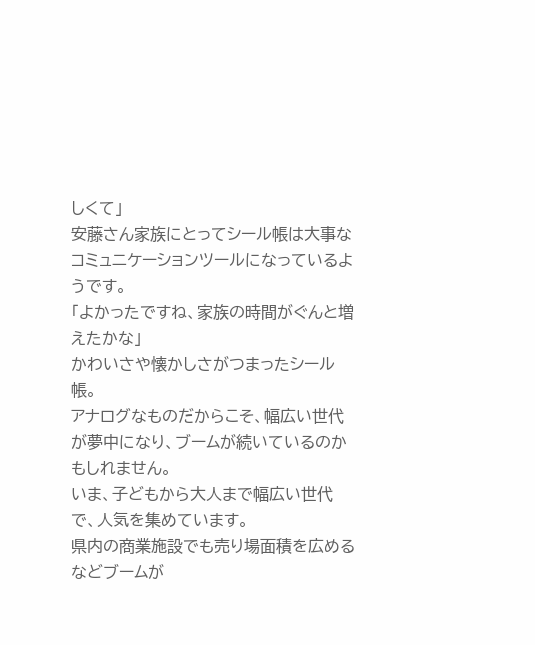しくて」
安藤さん家族にとってシール帳は大事なコミュニケーションツールになっているようです。
「よかったですね、家族の時間がぐんと増えたかな」
かわいさや懐かしさがつまったシール帳。
アナログなものだからこそ、幅広い世代が夢中になり、ブームが続いているのかもしれません。
いま、子どもから大人まで幅広い世代で、人気を集めています。
県内の商業施設でも売り場面積を広めるなどブームが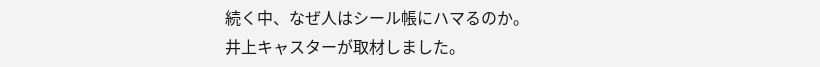続く中、なぜ人はシール帳にハマるのか。
井上キャスターが取材しました。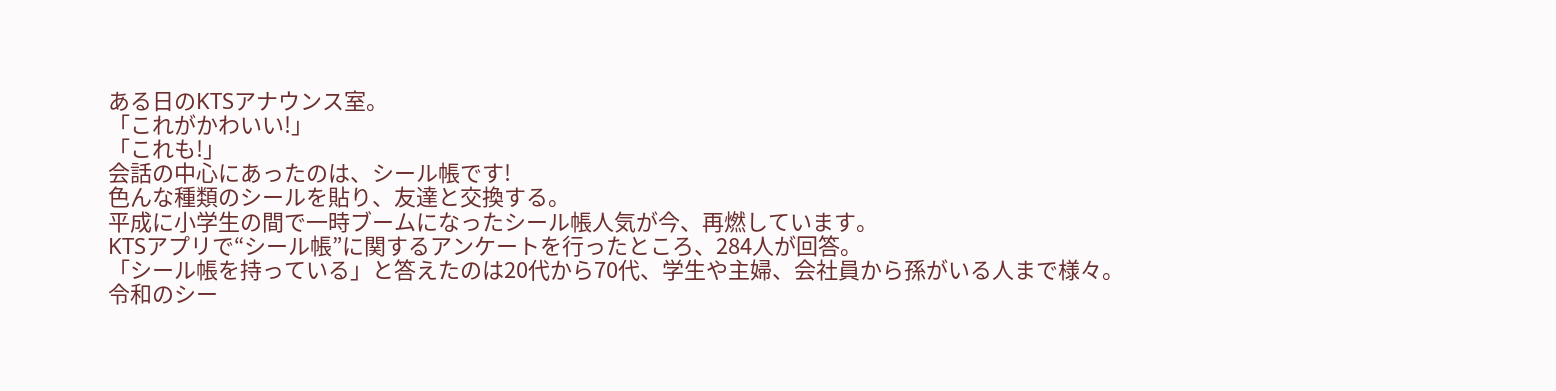ある日のKTSアナウンス室。
「これがかわいい!」
「これも!」
会話の中心にあったのは、シール帳です!
色んな種類のシールを貼り、友達と交換する。
平成に小学生の間で一時ブームになったシール帳人気が今、再燃しています。
KTSアプリで“シール帳”に関するアンケートを行ったところ、284人が回答。
「シール帳を持っている」と答えたのは20代から70代、学生や主婦、会社員から孫がいる人まで様々。
令和のシー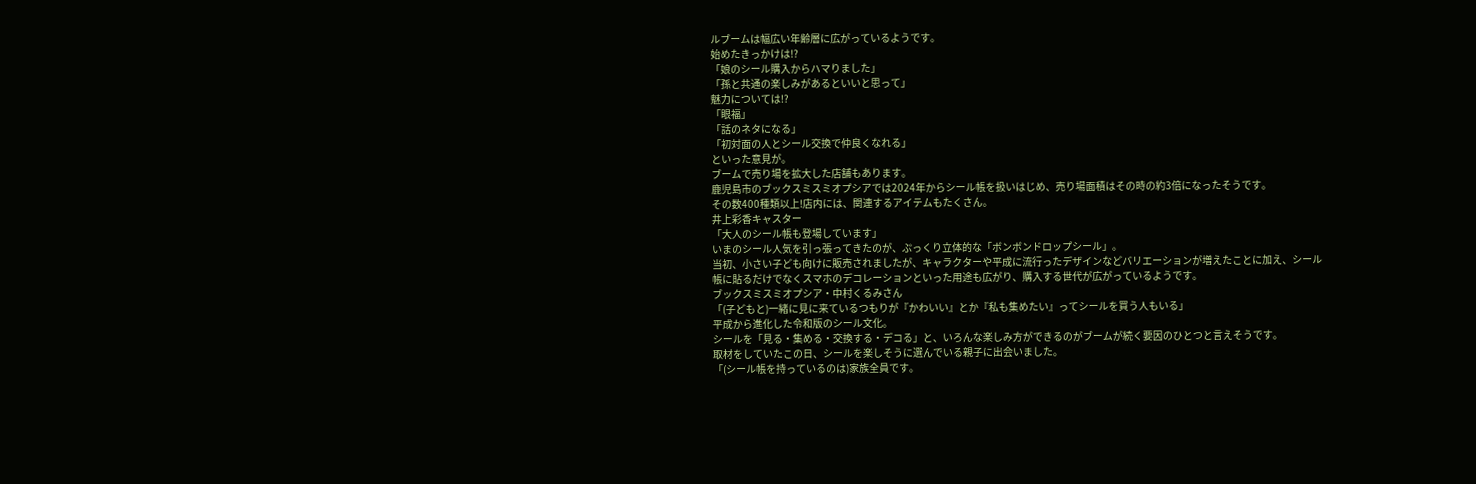ルブームは幅広い年齢層に広がっているようです。
始めたきっかけは!?
「娘のシール購入からハマりました」
「孫と共通の楽しみがあるといいと思って」
魅力については!?
「眼福」
「話のネタになる」
「初対面の人とシール交換で仲良くなれる」
といった意見が。
ブームで売り場を拡大した店舗もあります。
鹿児島市のブックスミスミオプシアでは2024年からシール帳を扱いはじめ、売り場面積はその時の約3倍になったそうです。
その数400種類以上!店内には、関連するアイテムもたくさん。
井上彩香キャスター
「大人のシール帳も登場しています」
いまのシール人気を引っ張ってきたのが、ぷっくり立体的な「ボンボンドロップシール」。
当初、小さい子ども向けに販売されましたが、キャラクターや平成に流行ったデザインなどバリエーションが増えたことに加え、シール帳に貼るだけでなくスマホのデコレーションといった用途も広がり、購入する世代が広がっているようです。
ブックスミスミオプシア・中村くるみさん
「(子どもと)一緒に見に来ているつもりが『かわいい』とか『私も集めたい』ってシールを買う人もいる」
平成から進化した令和版のシール文化。
シールを「見る・集める・交換する・デコる」と、いろんな楽しみ方ができるのがブームが続く要因のひとつと言えそうです。
取材をしていたこの日、シールを楽しそうに選んでいる親子に出会いました。
「(シール帳を持っているのは)家族全員です。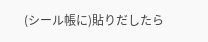(シール帳に)貼りだしたら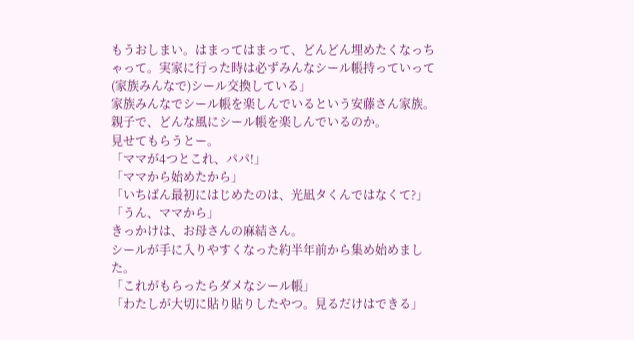もうおしまい。はまってはまって、どんどん埋めたくなっちゃって。実家に行った時は必ずみんなシール帳持っていって(家族みんなで)シール交換している」
家族みんなでシール帳を楽しんでいるという安藤さん家族。
親子で、どんな風にシール帳を楽しんでいるのか。
見せてもらうとー。
「ママが4つとこれ、パパ!」
「ママから始めたから」
「いちばん最初にはじめたのは、光凪タくんではなくて?」
「うん、ママから」
きっかけは、お母さんの麻結さん。
シールが手に入りやすくなった約半年前から集め始めました。
「これがもらったらダメなシール帳」
「わたしが大切に貼り貼りしたやつ。見るだけはできる」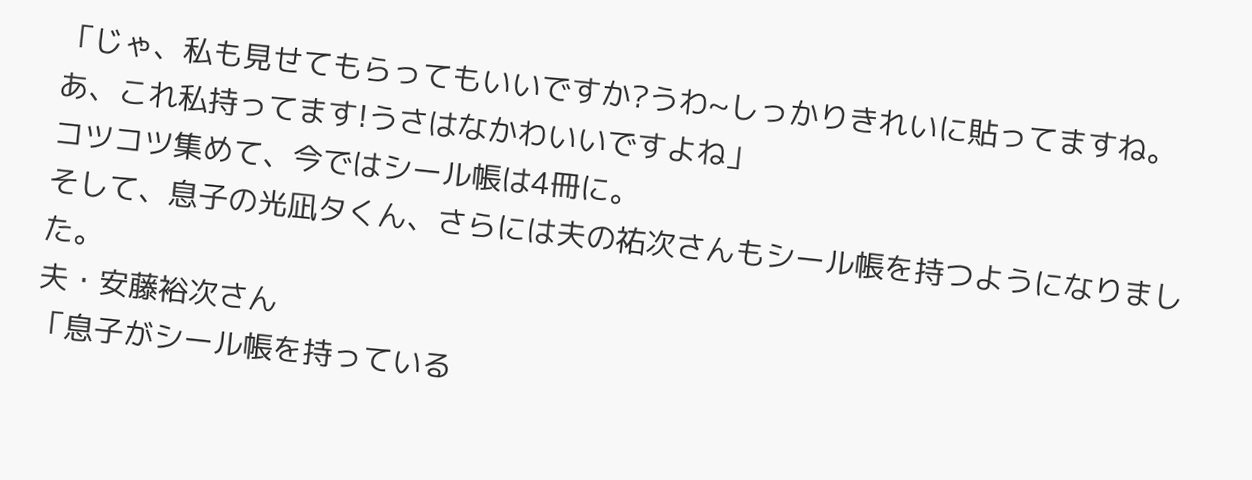「じゃ、私も見せてもらってもいいですか?うわ~しっかりきれいに貼ってますね。あ、これ私持ってます!うさはなかわいいですよね」
コツコツ集めて、今ではシール帳は4冊に。
そして、息子の光凪タくん、さらには夫の祐次さんもシール帳を持つようになりました。
夫・安藤裕次さん
「息子がシール帳を持っている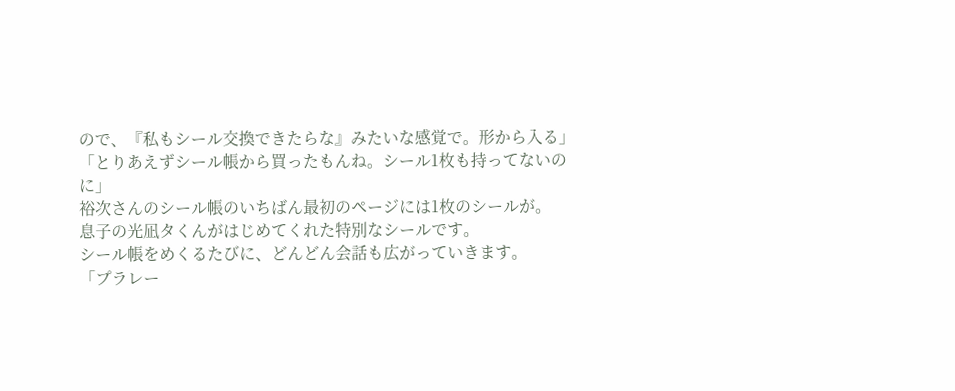ので、『私もシール交換できたらな』みたいな感覚で。形から入る」
「とりあえずシール帳から買ったもんね。シール1枚も持ってないのに」
裕次さんのシール帳のいちばん最初のページには1枚のシールが。
息子の光凪タくんがはじめてくれた特別なシールです。
シール帳をめくるたびに、どんどん会話も広がっていきます。
「プラレー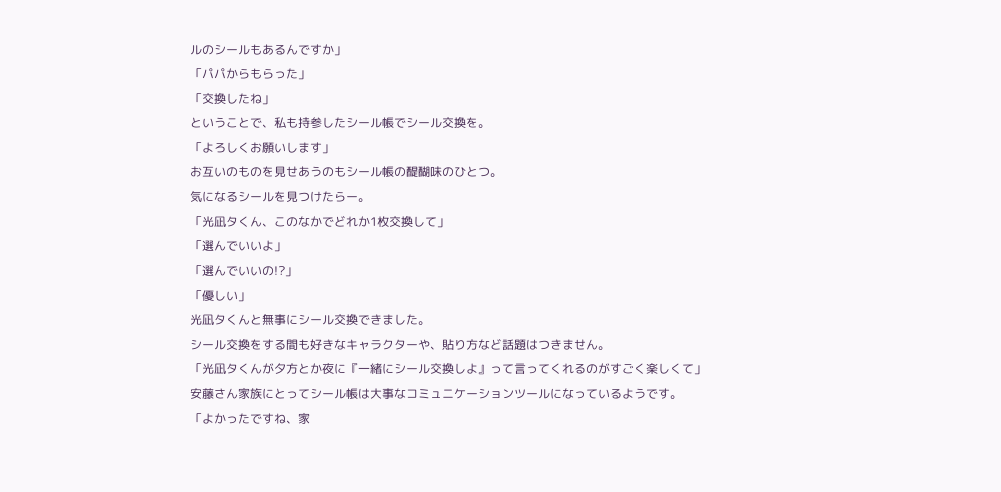ルのシールもあるんですか」
「パパからもらった」
「交換したね」
ということで、私も持参したシール帳でシール交換を。
「よろしくお願いします」
お互いのものを見せあうのもシール帳の醍醐味のひとつ。
気になるシールを見つけたらー。
「光凪タくん、このなかでどれか1枚交換して」
「選んでいいよ」
「選んでいいの!?」
「優しい」
光凪タくんと無事にシール交換できました。
シール交換をする間も好きなキャラクターや、貼り方など話題はつきません。
「光凪タくんが夕方とか夜に『一緒にシール交換しよ』って言ってくれるのがすごく楽しくて」
安藤さん家族にとってシール帳は大事なコミュニケーションツールになっているようです。
「よかったですね、家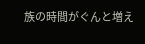族の時間がぐんと増え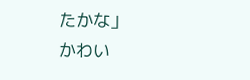たかな」
かわい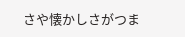さや懐かしさがつま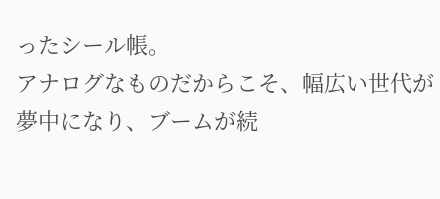ったシール帳。
アナログなものだからこそ、幅広い世代が夢中になり、ブームが続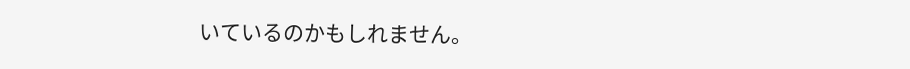いているのかもしれません。